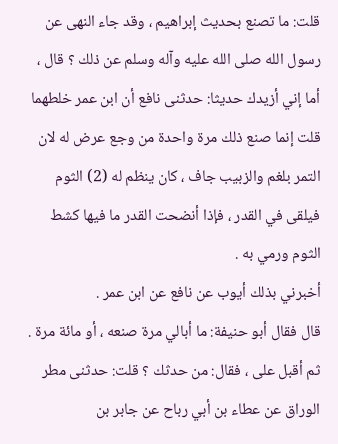قلت: ما تصنع بحديث إبراهيم ، وقد جاء النهى عن رسول الله صلى الله عليه وآله وسلم عن ذلك ؟ قال ، أما إني أزيدك حديثا: حدثنى نافع أن ابن عمر خلطهما قلت إنما صنع ذلك مرة واحدة من وجع عرض له لان التمر بلغم والزبيب جاف ، كان ينظم له (2) الثوم فيلقى في القدر ، فإذا أنضحت القدر ما فيها كشط الثوم ورمي به .
أخبرني بذلك أيوب عن نافع عن ابن عمر .
قال فقال أبو حنيفة: ما أبالي مرة صنعه ، أو مائة مرة .
ثم أقبل على ، فقال: من حدثك ؟ قلت: حدثنى مطر الوراق عن عطاء بن أبي رباح عن جابر بن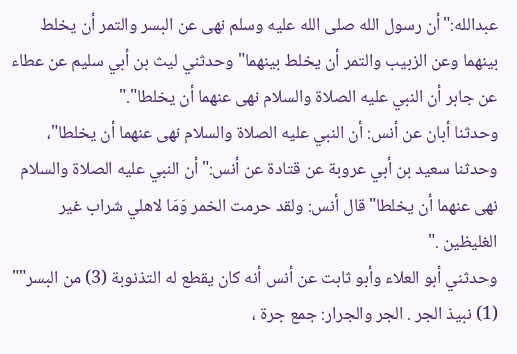عبدالله:"أن رسول الله صلى الله عليه وسلم نهى عن البسر والتمر أن يخلط بينهما وعن الزبيب والتمر أن يخلط بينهما"وحدثني ليث بن أبي سليم عن عطاء عن جابر أن النبي عليه الصلاة والسلام نهى عنهما أن يخلطا"."
وحدثنا أبان عن أنس: أن النبي عليه الصلاة والسلام نهى عنهما أن يخلطا"، وحدثنا سعيد بن أبي عروبة عن قتادة عن أنس:"أن النبي عليه الصلاة والسلام نهى عنهما أن يخلطا"قال أنس: ولقد حرمت الخمر وَمَا لاهلي شراب غير الغليظين ."
وحدثني أبو العلاء وأبو ثابت عن أنس أنه كان يقطع له التذنوبة (3) من البسر""
(1) نبيذ الجر . الجر والجرار: جمع جرة ،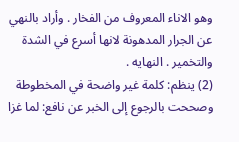وهو الاناء المعروف من الفخار . وأراد بالنهي عن الجرار المدهونة لانها أسرع في الشدة والتخمير . النهايه .
(2) ينظم: كلمة غير واضحة في المخطوطة وصححت بالرجوع إلى الخبر عن نافع: لما غزا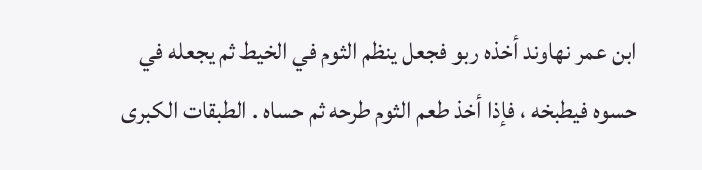ابن عمر نهاوند أخذه ربو فجعل ينظم الثوم في الخيط ثم يجعله في حسوه فيطبخه ، فإذا أخذ طعم الثوم طرحه ثم حساه . الطبقات الكبرى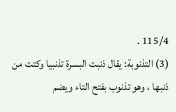115/4 .
(3) التذنوبة: يقال ذنبت البسرة تذنبيا وكتت من ذنبها ، وهو تذنوب بفتح التاء ويضم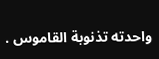واحدته تذنوبة القاموس .